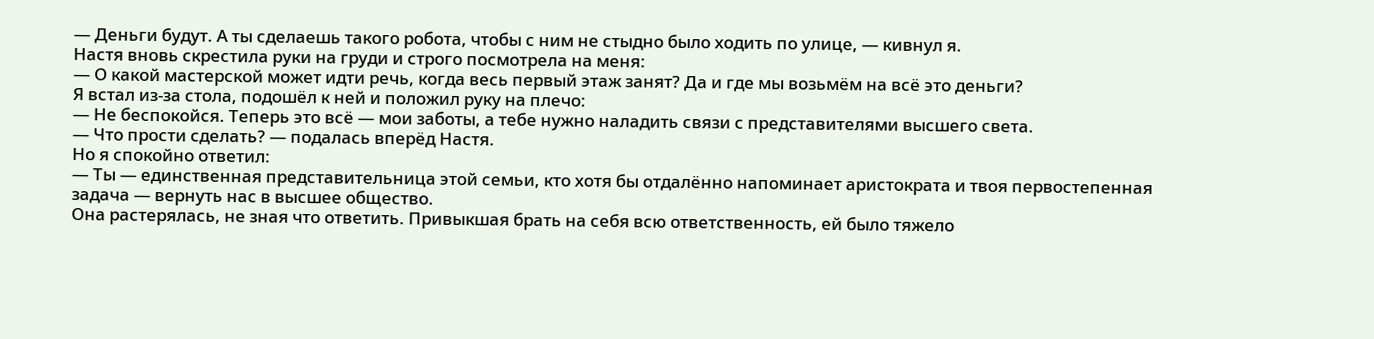— Деньги будут. А ты сделаешь такого робота, чтобы с ним не стыдно было ходить по улице, — кивнул я.
Настя вновь скрестила руки на груди и строго посмотрела на меня:
— О какой мастерской может идти речь, когда весь первый этаж занят? Да и где мы возьмём на всё это деньги?
Я встал из-за стола, подошёл к ней и положил руку на плечо:
— Не беспокойся. Теперь это всё — мои заботы, а тебе нужно наладить связи с представителями высшего света.
— Что прости сделать? — подалась вперёд Настя.
Но я спокойно ответил:
— Ты — единственная представительница этой семьи, кто хотя бы отдалённо напоминает аристократа и твоя первостепенная задача — вернуть нас в высшее общество.
Она растерялась, не зная что ответить. Привыкшая брать на себя всю ответственность, ей было тяжело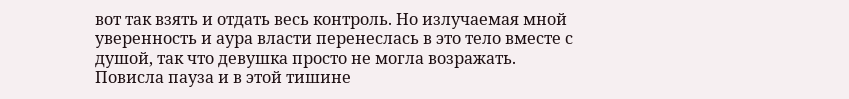вот так взять и отдать весь контроль. Но излучаемая мной уверенность и аура власти перенеслась в это тело вместе с душой, так что девушка просто не могла возражать.
Повисла пауза и в этой тишине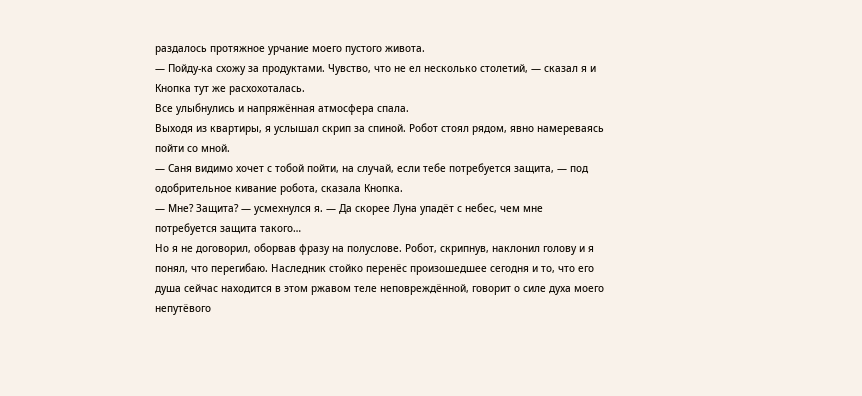раздалось протяжное урчание моего пустого живота.
— Пойду-ка схожу за продуктами. Чувство, что не ел несколько столетий, — сказал я и Кнопка тут же расхохоталась.
Все улыбнулись и напряжённая атмосфера спала.
Выходя из квартиры, я услышал скрип за спиной. Робот стоял рядом, явно намереваясь пойти со мной.
— Саня видимо хочет с тобой пойти, на случай, если тебе потребуется защита, — под одобрительное кивание робота, сказала Кнопка.
— Мне? Защита? — усмехнулся я. — Да скорее Луна упадёт с небес, чем мне потребуется защита такого…
Но я не договорил, оборвав фразу на полуслове. Робот, скрипнув, наклонил голову и я понял, что перегибаю. Наследник стойко перенёс произошедшее сегодня и то, что его душа сейчас находится в этом ржавом теле неповреждённой, говорит о силе духа моего непутёвого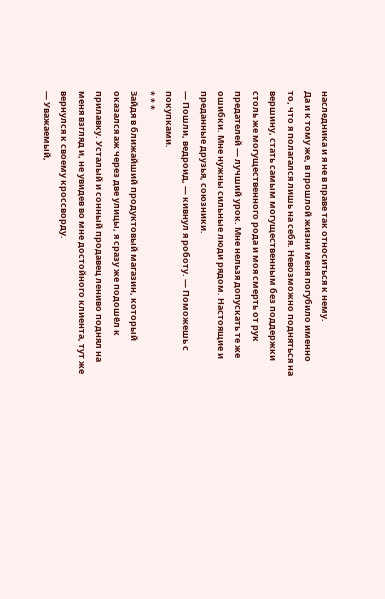наследника и я не в праве так относиться к нему.
Да и к тому же, в прошлой жизни меня погубило именно то, что я полагался лишь на себя. Невозможно подняться на вершину, стать самым могущественным без поддержки столь же могущественного рода и моя смерть от рук предателей — лучший урок. Мне нельзя допускать те же ошибки. Мне нужны сильные люди рядом. Настоящие и преданные друзья, союзники.
— Пошли, ведроид, — кивнул я роботу. — Поможешь с покупками.
* * *
Зайдя в ближайший продуктовый магазин, который оказался аж через две улицы, я сразу же подошёл к прилавку. Усталый и сонный продавец лениво поднял на меня взгляд и, не увидев во мне достойного клиента, тут же вернулся к своему кроссворду.
— Уважаемый,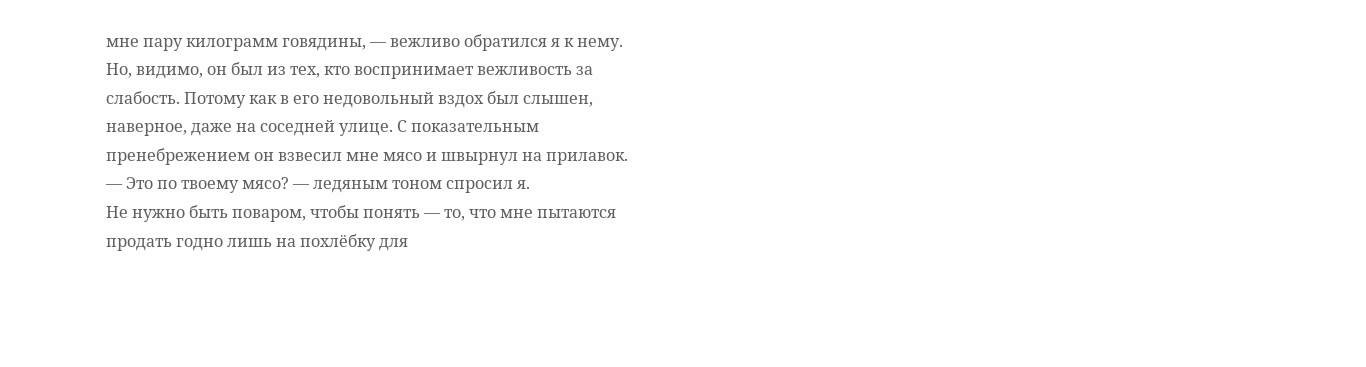мне пару килограмм говядины, — вежливо обратился я к нему.
Но, видимо, он был из тех, кто воспринимает вежливость за слабость. Потому как в его недовольный вздох был слышен, наверное, даже на соседней улице. С показательным пренебрежением он взвесил мне мясо и швырнул на прилавок.
— Это по твоему мясо? — ледяным тоном спросил я.
Не нужно быть поваром, чтобы понять — то, что мне пытаются продать годно лишь на похлёбку для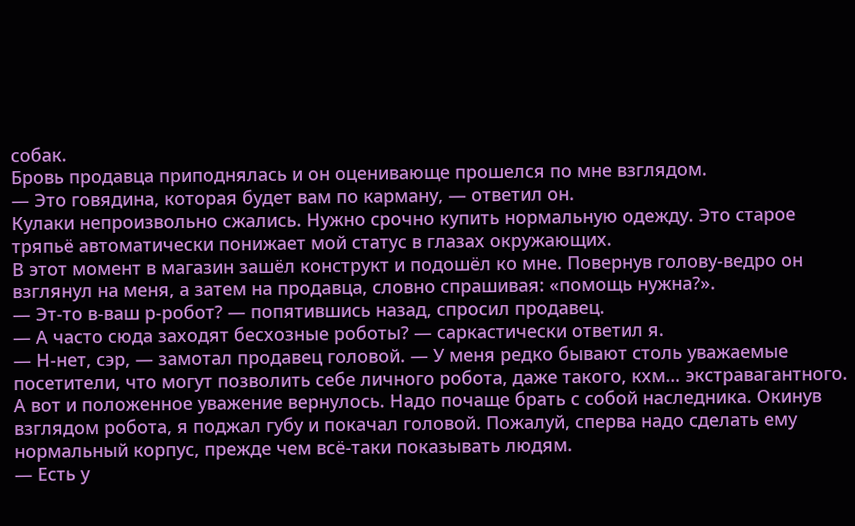собак.
Бровь продавца приподнялась и он оценивающе прошелся по мне взглядом.
— Это говядина, которая будет вам по карману, — ответил он.
Кулаки непроизвольно сжались. Нужно срочно купить нормальную одежду. Это старое тряпьё автоматически понижает мой статус в глазах окружающих.
В этот момент в магазин зашёл конструкт и подошёл ко мне. Повернув голову-ведро он взглянул на меня, а затем на продавца, словно спрашивая: «помощь нужна?».
— Эт-то в-ваш р-робот? — попятившись назад, спросил продавец.
— А часто сюда заходят бесхозные роботы? — саркастически ответил я.
— Н-нет, сэр, — замотал продавец головой. — У меня редко бывают столь уважаемые посетители, что могут позволить себе личного робота, даже такого, кхм… экстравагантного.
А вот и положенное уважение вернулось. Надо почаще брать с собой наследника. Окинув взглядом робота, я поджал губу и покачал головой. Пожалуй, сперва надо сделать ему нормальный корпус, прежде чем всё-таки показывать людям.
— Есть у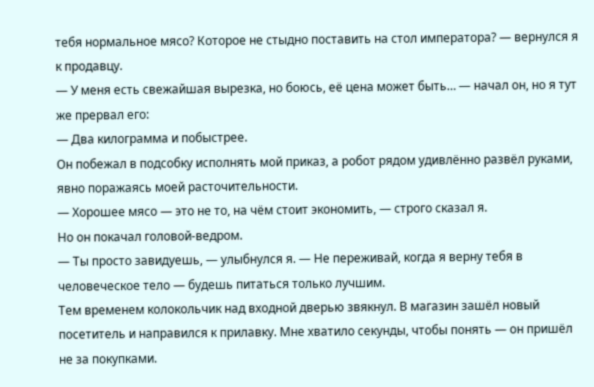тебя нормальное мясо? Которое не стыдно поставить на стол императора? — вернулся я к продавцу.
— У меня есть свежайшая вырезка, но боюсь, её цена может быть… — начал он, но я тут же прервал его:
— Два килограмма и побыстрее.
Он побежал в подсобку исполнять мой приказ, а робот рядом удивлённо развёл руками, явно поражаясь моей расточительности.
— Хорошее мясо — это не то, на чём стоит экономить, — строго сказал я.
Но он покачал головой-ведром.
— Ты просто завидуешь, — улыбнулся я. — Не переживай, когда я верну тебя в человеческое тело — будешь питаться только лучшим.
Тем временем колокольчик над входной дверью звякнул. В магазин зашёл новый посетитель и направился к прилавку. Мне хватило секунды, чтобы понять — он пришёл не за покупками.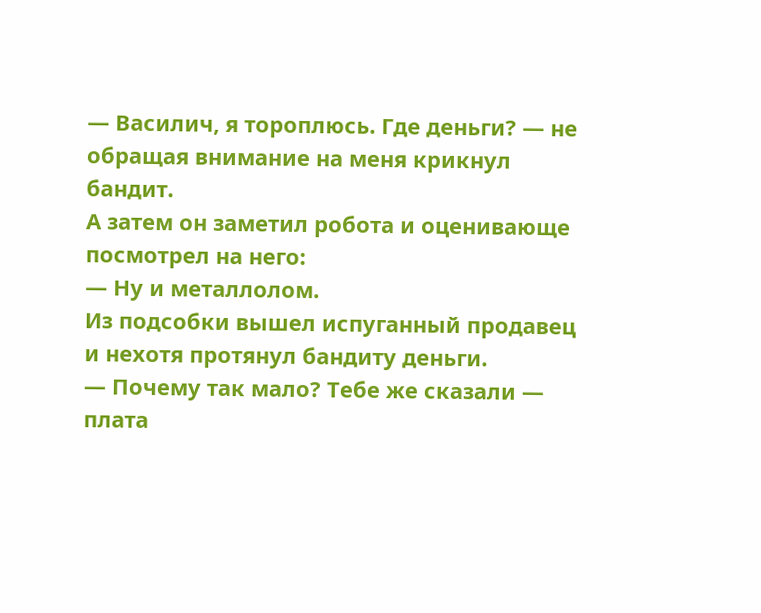— Василич, я тороплюсь. Где деньги? — не обращая внимание на меня крикнул бандит.
А затем он заметил робота и оценивающе посмотрел на него:
— Ну и металлолом.
Из подсобки вышел испуганный продавец и нехотя протянул бандиту деньги.
— Почему так мало? Тебе же сказали — плата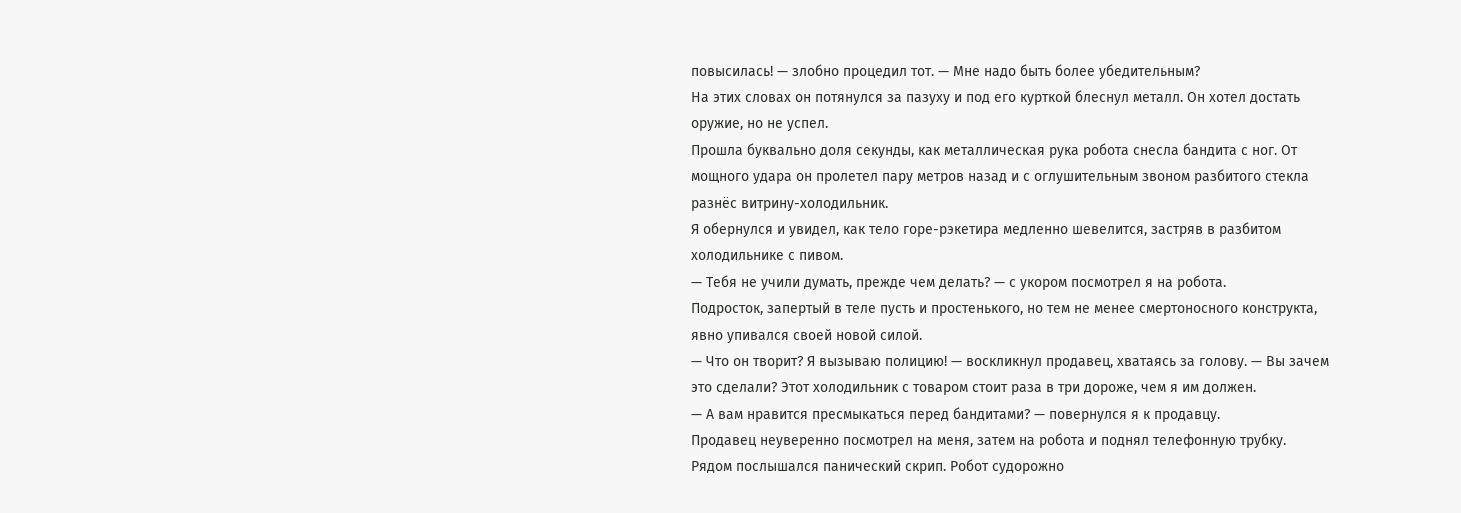повысилась! — злобно процедил тот. — Мне надо быть более убедительным?
На этих словах он потянулся за пазуху и под его курткой блеснул металл. Он хотел достать оружие, но не успел.
Прошла буквально доля секунды, как металлическая рука робота снесла бандита с ног. От мощного удара он пролетел пару метров назад и с оглушительным звоном разбитого стекла разнёс витрину-холодильник.
Я обернулся и увидел, как тело горе-рэкетира медленно шевелится, застряв в разбитом холодильнике с пивом.
— Тебя не учили думать, прежде чем делать? — с укором посмотрел я на робота.
Подросток, запертый в теле пусть и простенького, но тем не менее смертоносного конструкта, явно упивался своей новой силой.
— Что он творит? Я вызываю полицию! — воскликнул продавец, хватаясь за голову. — Вы зачем это сделали? Этот холодильник с товаром стоит раза в три дороже, чем я им должен.
— А вам нравится пресмыкаться перед бандитами? — повернулся я к продавцу.
Продавец неуверенно посмотрел на меня, затем на робота и поднял телефонную трубку.
Рядом послышался панический скрип. Робот судорожно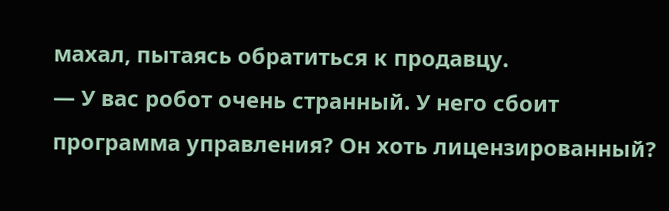махал, пытаясь обратиться к продавцу.
— У вас робот очень странный. У него сбоит программа управления? Он хоть лицензированный?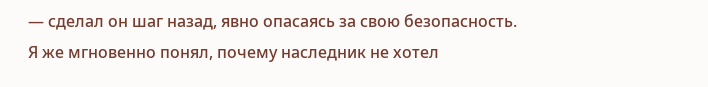— сделал он шаг назад, явно опасаясь за свою безопасность.
Я же мгновенно понял, почему наследник не хотел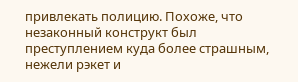привлекать полицию. Похоже, что незаконный конструкт был преступлением куда более страшным, нежели рэкет и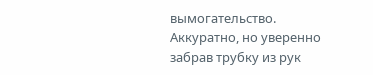вымогательство.
Аккуратно, но уверенно забрав трубку из рук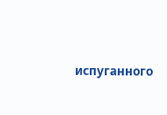испуганного